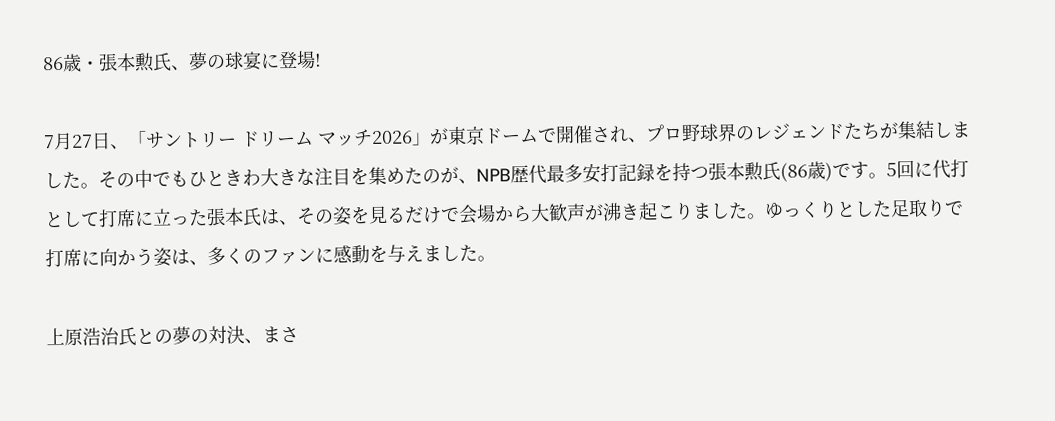86歳・張本勲氏、夢の球宴に登場!

7月27日、「サントリー ドリーム マッチ2026」が東京ドームで開催され、プロ野球界のレジェンドたちが集結しました。その中でもひときわ大きな注目を集めたのが、NPB歴代最多安打記録を持つ張本勲氏(86歳)です。5回に代打として打席に立った張本氏は、その姿を見るだけで会場から大歓声が沸き起こりました。ゆっくりとした足取りで打席に向かう姿は、多くのファンに感動を与えました。

上原浩治氏との夢の対決、まさ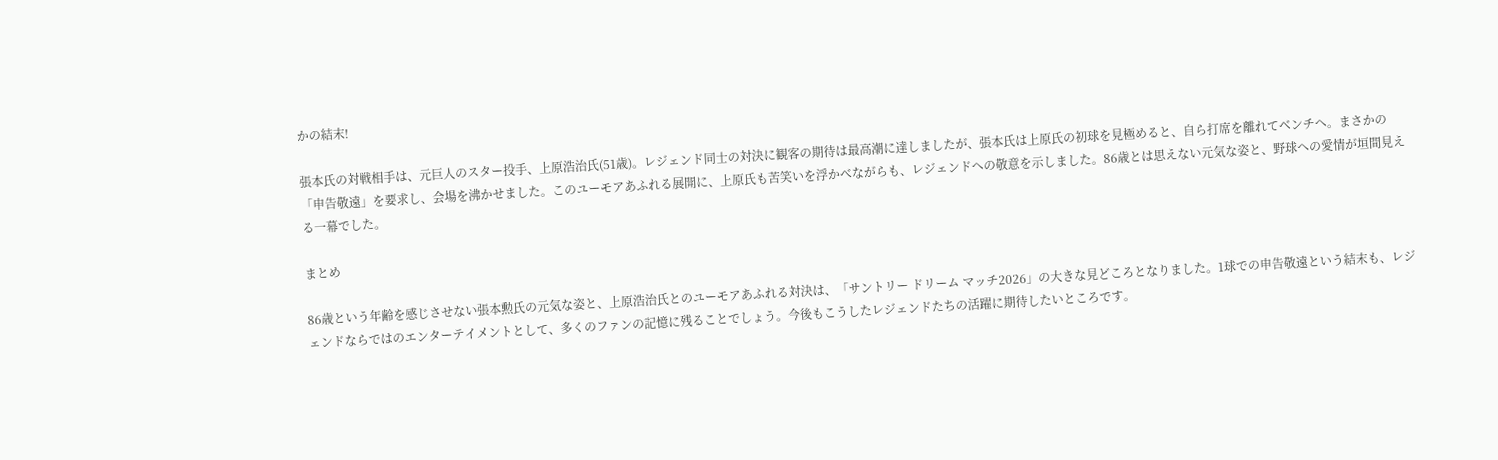かの結末!

張本氏の対戦相手は、元巨人のスター投手、上原浩治氏(51歳)。レジェンド同士の対決に観客の期待は最高潮に達しましたが、張本氏は上原氏の初球を見極めると、自ら打席を離れてベンチへ。まさかの「申告敬遠」を要求し、会場を沸かせました。このユーモアあふれる展開に、上原氏も苦笑いを浮かべながらも、レジェンドへの敬意を示しました。86歳とは思えない元気な姿と、野球への愛情が垣間見える一幕でした。

まとめ

86歳という年齢を感じさせない張本勲氏の元気な姿と、上原浩治氏とのユーモアあふれる対決は、「サントリー ドリーム マッチ2026」の大きな見どころとなりました。1球での申告敬遠という結末も、レジェンドならではのエンターテイメントとして、多くのファンの記憶に残ることでしょう。今後もこうしたレジェンドたちの活躍に期待したいところです。